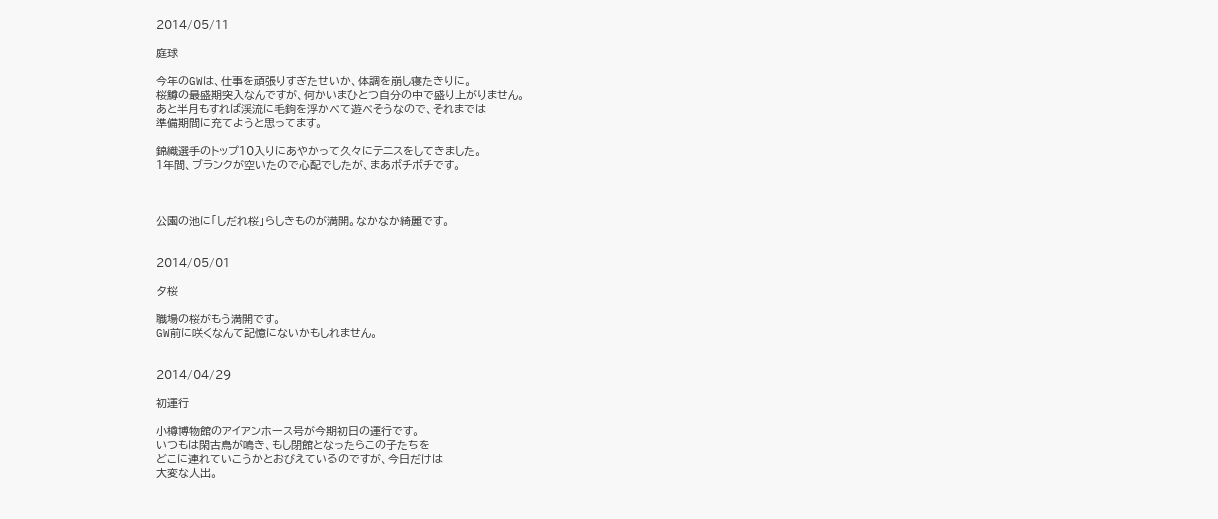2014/05/11

庭球

今年のGWは、仕事を頑張りすぎたせいか、体調を崩し寝たきりに。
桜鱒の最盛期突入なんですが、何かいまひとつ自分の中で盛り上がりません。
あと半月もすれば渓流に毛鉤を浮かべて遊べそうなので、それまでは
準備期間に充てようと思ってます。

錦織選手のトップ10入りにあやかって久々にテニスをしてきました。
1年間、ブランクが空いたので心配でしたが、まあボチボチです。



公園の池に「しだれ桜」らしきものが満開。なかなか綺麗です。


2014/05/01

夕桜

職場の桜がもう満開です。
GW前に咲くなんて記憶にないかもしれません。


2014/04/29

初運行

小樽博物館のアイアンホース号が今期初日の運行です。
いつもは閑古鳥が鳴き、もし閉館となったらこの子たちを
どこに連れていこうかとおびえているのですが、今日だけは
大変な人出。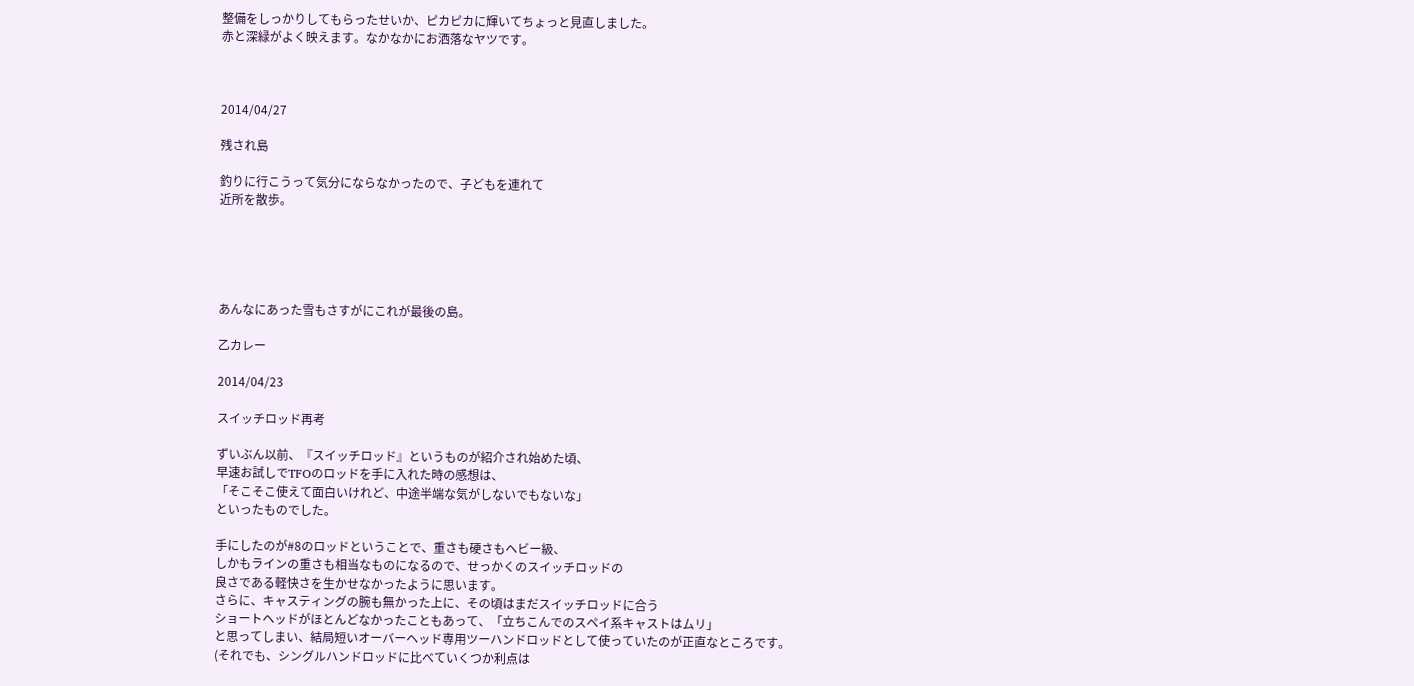整備をしっかりしてもらったせいか、ピカピカに輝いてちょっと見直しました。
赤と深緑がよく映えます。なかなかにお洒落なヤツです。



2014/04/27

残され島

釣りに行こうって気分にならなかったので、子どもを連れて
近所を散歩。





あんなにあった雪もさすがにこれが最後の島。

乙カレー

2014/04/23

スイッチロッド再考

ずいぶん以前、『スイッチロッド』というものが紹介され始めた頃、
早速お試しでTFOのロッドを手に入れた時の感想は、
「そこそこ使えて面白いけれど、中途半端な気がしないでもないな」
といったものでした。

手にしたのが#8のロッドということで、重さも硬さもヘビー級、
しかもラインの重さも相当なものになるので、せっかくのスイッチロッドの
良さである軽快さを生かせなかったように思います。
さらに、キャスティングの腕も無かった上に、その頃はまだスイッチロッドに合う
ショートヘッドがほとんどなかったこともあって、「立ちこんでのスペイ系キャストはムリ」
と思ってしまい、結局短いオーバーヘッド専用ツーハンドロッドとして使っていたのが正直なところです。
(それでも、シングルハンドロッドに比べていくつか利点は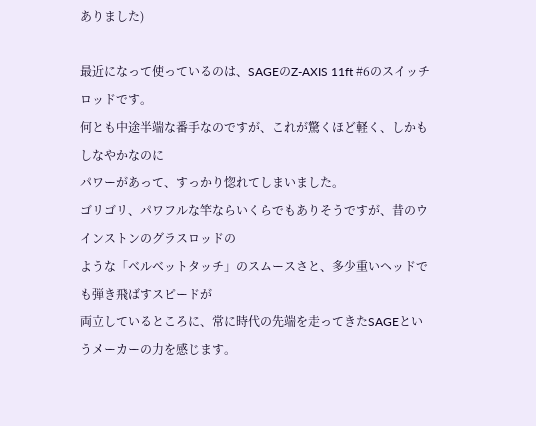ありました)

最近になって使っているのは、SAGEのZ-AXIS 11ft #6のスイッチロッドです。
何とも中途半端な番手なのですが、これが驚くほど軽く、しかもしなやかなのに
パワーがあって、すっかり惚れてしまいました。
ゴリゴリ、パワフルな竿ならいくらでもありそうですが、昔のウインストンのグラスロッドの
ような「ベルベットタッチ」のスムースさと、多少重いヘッドでも弾き飛ばすスピードが
両立しているところに、常に時代の先端を走ってきたSAGEというメーカーの力を感じます。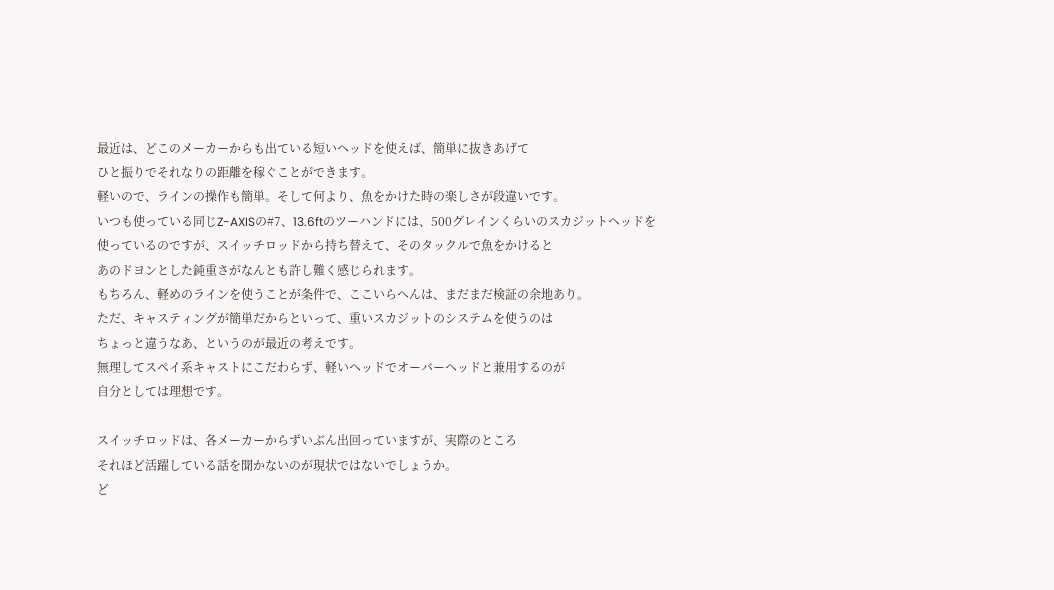最近は、どこのメーカーからも出ている短いヘッドを使えば、簡単に抜きあげて
ひと振りでそれなりの距離を稼ぐことができます。
軽いので、ラインの操作も簡単。そして何より、魚をかけた時の楽しさが段違いです。
いつも使っている同じZ-AXISの#7、13.6ftのツーハンドには、500グレインくらいのスカジットヘッドを
使っているのですが、スイッチロッドから持ち替えて、そのタックルで魚をかけると
あのドヨンとした鈍重さがなんとも許し難く感じられます。
もちろん、軽めのラインを使うことが条件で、ここいらへんは、まだまだ検証の余地あり。
ただ、キャスティングが簡単だからといって、重いスカジットのシステムを使うのは
ちょっと違うなあ、というのが最近の考えです。
無理してスペイ系キャストにこだわらず、軽いヘッドでオーバーヘッドと兼用するのが
自分としては理想です。

スイッチロッドは、各メーカーからずいぶん出回っていますが、実際のところ
それほど活躍している話を聞かないのが現状ではないでしょうか。
ど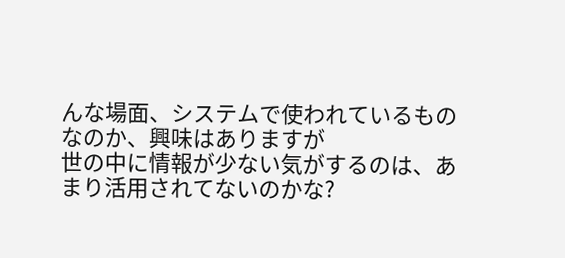んな場面、システムで使われているものなのか、興味はありますが
世の中に情報が少ない気がするのは、あまり活用されてないのかな?